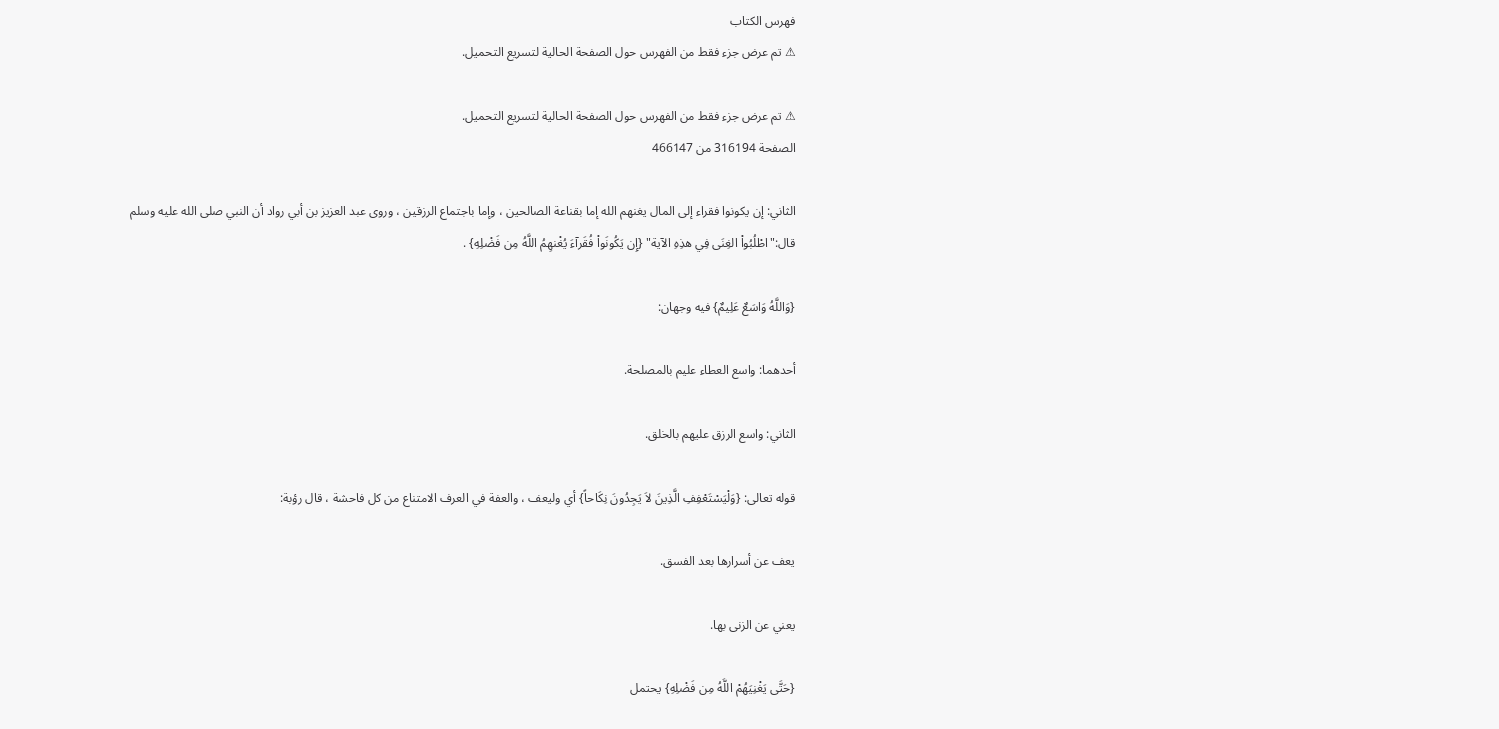فهرس الكتاب
⚠ تم عرض جزء فقط من الفهرس حول الصفحة الحالية لتسريع التحميل.

⚠ تم عرض جزء فقط من الفهرس حول الصفحة الحالية لتسريع التحميل.
الصفحة 316194 من 466147

الثاني: إن يكونوا فقراء إلى المال يغنهم الله إما بقناعة الصالحين ، وإما باجتماع الرزقين ، وروى عبد العزيز بن أبي رواد أن النبي صلى الله عليه وسلم قال:"اطْلُبُواْ الغِنَى فِي هذِهِ الآية" {إِن يَكُونَواْ فُقَرآءَ يُغْنهِمُ اللَّهُ مِن فَضْلِهِ} .

{وَاللَّهُ وَاسَعٌ عَلِيمٌ} فيه وجهان:

أحدهما: واسع العطاء عليم بالمصلحة.

الثاني: واسع الرزق عليهم بالخلق.

قوله تعالى: {وَلْيَسْتَعْفِفِ الَّذِينَ لاَ يَجِدُونَ نِكَاحاً} أي وليعف ، والعفة في العرف الامتناع من كل فاحشة ، قال رؤبة:

يعف عن أسرارها بعد الفسق.

يعني عن الزنى بها.

{حَتَّى يَغْنِيَهُمْ اللَّهُ مِن فَضْلِهِ} يحتمل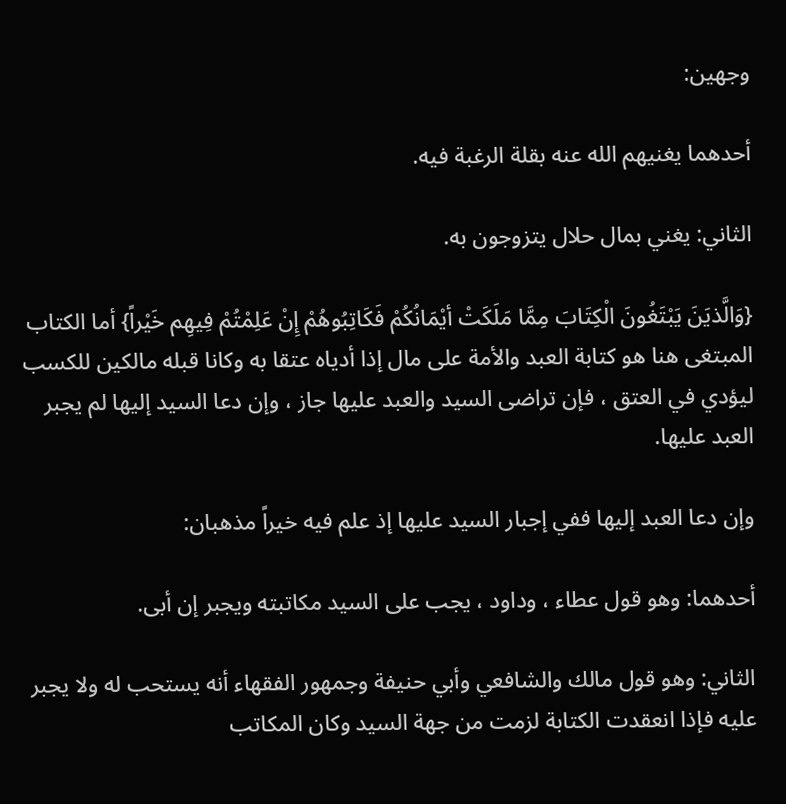وجهين:

أحدهما يغنيهم الله عنه بقلة الرغبة فيه.

الثاني: يغني بمال حلال يتزوجون به.

{وَالَّذيَنَ يَبْتَغُونَ الْكِتَابَ مِمَّا مَلَكَتْ أيْمَانُكُمْ فَكَاتِبُوهُمْ إِنْ عَلِمْتُمْ فِيهِم خَيْراً} أما الكتاب المبتغى هنا هو كتابة العبد والأمة على مال إذا أدياه عتقا به وكانا قبله مالكين للكسب ليؤدي في العتق ، فإن تراضى السيد والعبد عليها جاز ، وإن دعا السيد إليها لم يجبر العبد عليها.

وإن دعا العبد إليها ففي إجبار السيد عليها إذ علم فيه خيراً مذهبان:

أحدهما: وهو قول عطاء ، وداود ، يجب على السيد مكاتبته ويجبر إن أبى.

الثاني: وهو قول مالك والشافعي وأبي حنيفة وجمهور الفقهاء أنه يستحب له ولا يجبر عليه فإذا انعقدت الكتابة لزمت من جهة السيد وكان المكاتب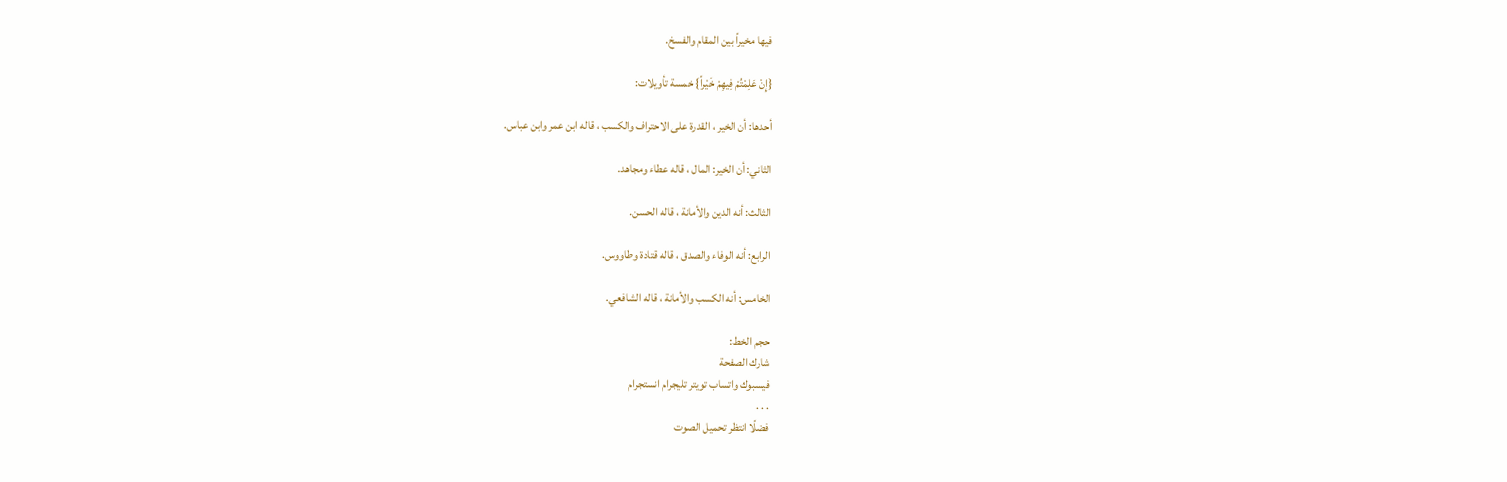فيها مخيراً بين المقام والفسخ.

{إِنْ عَلِمْتُمْ فِيهِمْ خَيْراً} خمسة تأويلات:

أحدها: أن الخير ، القدرة على الاحتراف والكسب ، قاله ابن عمر وابن عباس.

الثاني: أن الخير: المال ، قاله عطاء ومجاهد.

الثالث: أنه الدين والأمانة ، قاله الحسن.

الرابع: أنه الوفاء والصدق ، قاله قتادة وطاووس.

الخامس: أنه الكسب والأمانة ، قاله الشافعي.

حجم الخط:
شارك الصفحة
فيسبوك واتساب تويتر تليجرام انستجرام
. . .
فضلًا انتظر تحميل الصوت